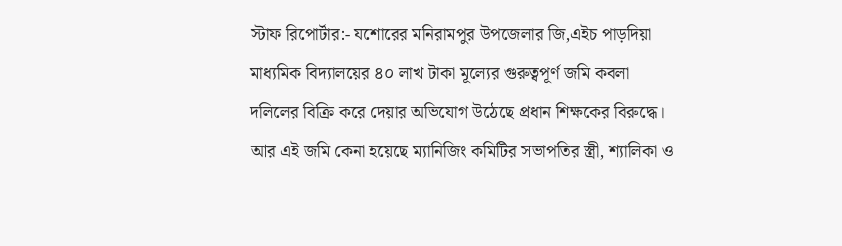স্টাফ রিপোর্টার:- যশোরের মনিরামপুর উপজেলার জি,এইচ পাড়দিয়া মাধ্যমিক বিদ্যালয়ের ৪০ লাখ টাকা মূল্যের গুরুত্বপূর্ণ জমি কবলা দলিলের বিক্রি করে দেয়ার অভিযোগ উঠেছে প্রধান শিক্ষকের বিরুদ্ধে। আর এই জমি কেনা হয়েছে ম্যানিজিং কমিটির সভাপতির স্ত্রী, শ্যালিকা ও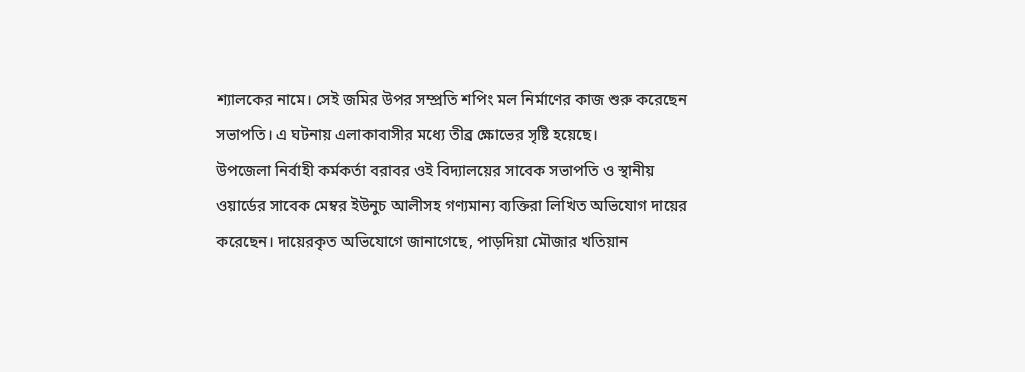শ্যালকের নামে। সেই জমির উপর সম্প্রতি শপিং মল নির্মাণের কাজ শুরু করেছেন সভাপতি। এ ঘটনায় এলাকাবাসীর মধ্যে তীব্র ক্ষোভের সৃষ্টি হয়েছে।
উপজেলা নির্বাহী কর্মকর্তা বরাবর ওই বিদ্যালয়ের সাবেক সভাপতি ও স্থানীয় ওয়ার্ডের সাবেক মেম্বর ইউনুচ আলীসহ গণ্যমান্য ব্যক্তিরা লিখিত অভিযোগ দায়ের করেছেন। দায়েরকৃত অভিযোগে জানাগেছে, পাড়দিয়া মৌজার খতিয়ান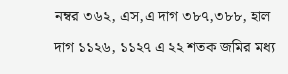নম্বর ৩৬২, এস,এ দাগ ৩৮৭,৩৮৮, হাল দাগ ১১২৬, ১১২৭ এ ২২ শতক জমির মধ্য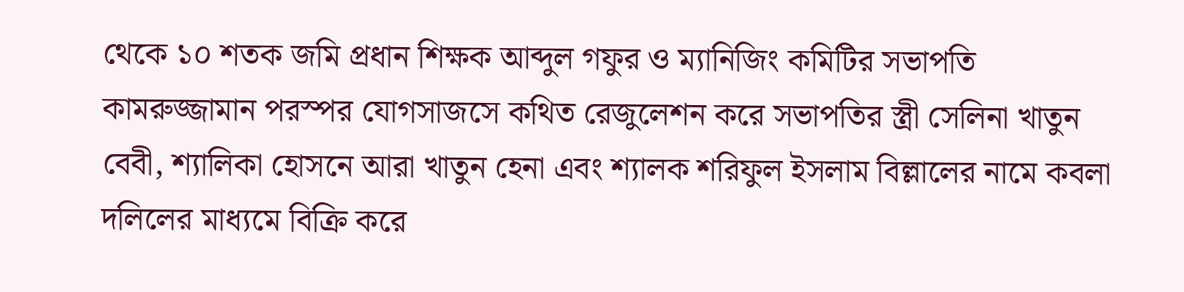থেকে ১০ শতক জমি প্রধান শিক্ষক আব্দুল গফুর ও ম্যানিজিং কমিটির সভাপতি কামরুজ্জামান পরস্পর যোগসাজসে কথিত রেজুলেশন করে সভাপতির স্ত্রী সেলিনা খাতুন বেবী, শ্যালিকা হোসনে আরা খাতুন হেনা এবং শ্যালক শরিফুল ইসলাম বিল্লালের নামে কবলা দলিলের মাধ্যমে বিক্রি করে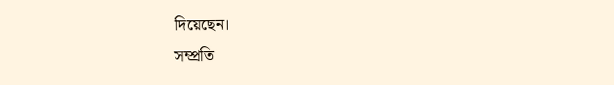দিয়েছেন।
সম্প্রতি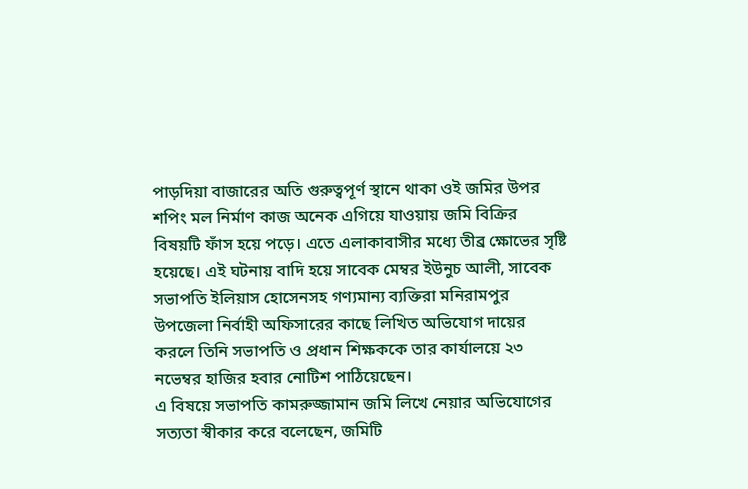পাড়দিয়া বাজারের অতি গুরুত্বপূর্ণ স্থানে থাকা ওই জমির উপর শপিং মল নির্মাণ কাজ অনেক এগিয়ে যাওয়ায় জমি বিক্রির বিষয়টি ফাঁস হয়ে পড়ে। এতে এলাকাবাসীর মধ্যে তীব্র ক্ষোভের সৃষ্টি হয়েছে। এই ঘটনায় বাদি হয়ে সাবেক মেম্বর ইউনুচ আলী, সাবেক সভাপতি ইলিয়াস হোসেনসহ গণ্যমান্য ব্যক্তিরা মনিরামপুর উপজেলা নির্বাহী অফিসারের কাছে লিখিত অভিযোগ দায়ের করলে তিনি সভাপতি ও প্রধান শিক্ষককে তার কার্যালয়ে ২৩ নভেম্বর হাজির হবার নোটিশ পাঠিয়েছেন।
এ বিষয়ে সভাপতি কামরুজ্জামান জমি লিখে নেয়ার অভিযোগের সত্যতা স্বীকার করে বলেছেন, জমিটি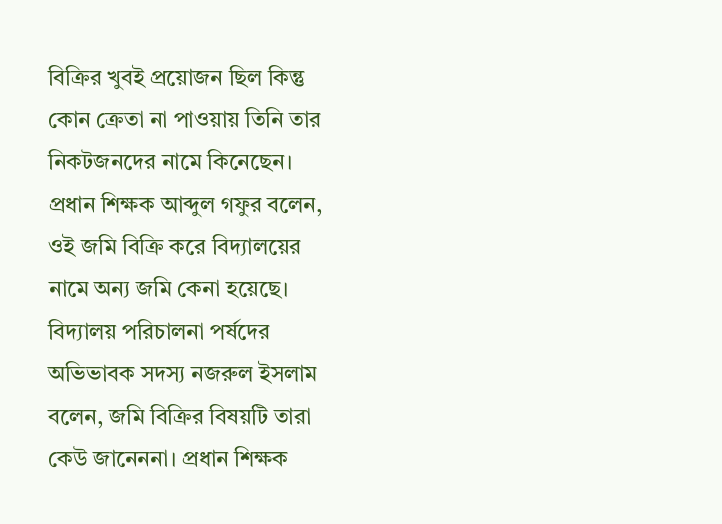বিক্রির খুবই প্রয়োজন ছিল কিন্তু কোন ক্রেতা না পাওয়ায় তিনি তার নিকটজনদের নামে কিনেছেন। প্রধান শিক্ষক আব্দুল গফুর বলেন, ওই জমি বিক্রি করে বিদ্যালয়ের নামে অন্য জমি কেনা হয়েছে। বিদ্যালয় পরিচালনা পর্ষদের অভিভাবক সদস্য নজরুল ইসলাম বলেন, জমি বিক্রির বিষয়টি তারা কেউ জানেননা। প্রধান শিক্ষক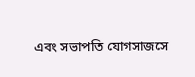এবং সভাপতি যোগসাজসে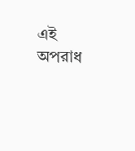এই অপরাধ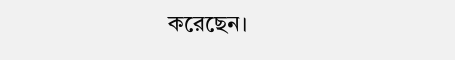করেছেন।